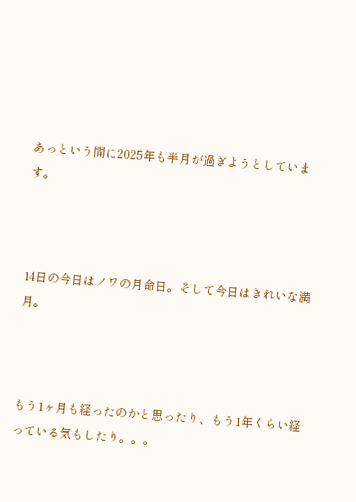あっという間に2025年も半月が過ぎようとしています。



14日の今日はノワの月命日。そして今日はきれいな満月。



もう1ヶ月も経ったのかと思ったり、もう1年くらい経っている気もしたり。。。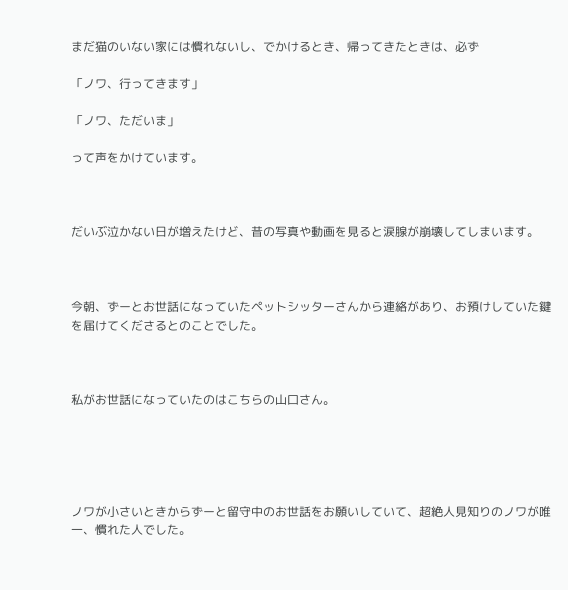まだ猫のいない家には慣れないし、でかけるとき、帰ってきたときは、必ず

「ノワ、行ってきます」

「ノワ、ただいま」

って声をかけています。



だいぶ泣かない日が増えたけど、昔の写真や動画を見ると涙腺が崩壊してしまいます。



今朝、ずーとお世話になっていたペットシッターさんから連絡があり、お預けしていた鍵を届けてくださるとのことでした。



私がお世話になっていたのはこちらの山口さん。





ノワが小さいときからずーと留守中のお世話をお願いしていて、超絶人見知りのノワが唯一、慣れた人でした。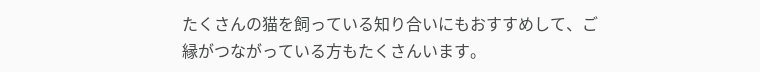たくさんの猫を飼っている知り合いにもおすすめして、ご縁がつながっている方もたくさんいます。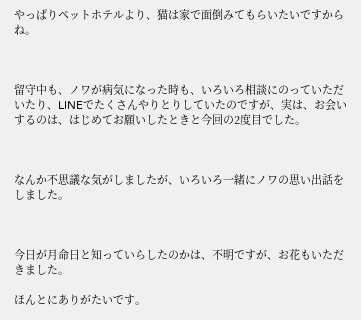やっぱりペットホテルより、猫は家で面倒みてもらいたいですからね。



留守中も、ノワが病気になった時も、いろいろ相談にのっていただいたり、LINEでたくさんやりとりしていたのですが、実は、お会いするのは、はじめてお願いしたときと今回の2度目でした。



なんか不思議な気がしましたが、いろいろ一緒にノワの思い出話をしました。



今日が月命日と知っていらしたのかは、不明ですが、お花もいただきました。

ほんとにありがたいです。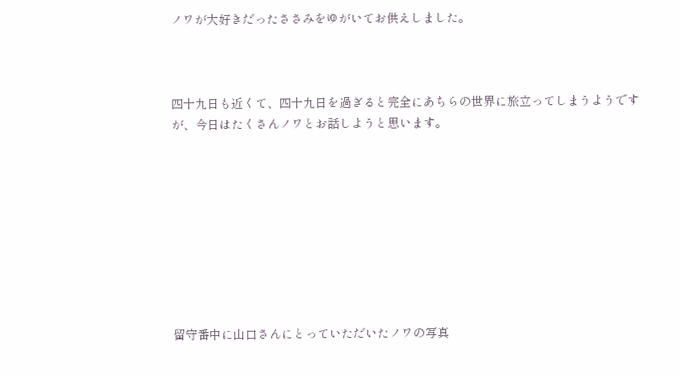ノワが大好きだったささみをゆがいてお供えしました。



四十九日も近くて、四十九日を過ぎると完全にあちらの世界に旅立ってしまうようですが、今日はたくさんノワとお話しようと思います。









留守番中に山口さんにとっていただいたノワの写真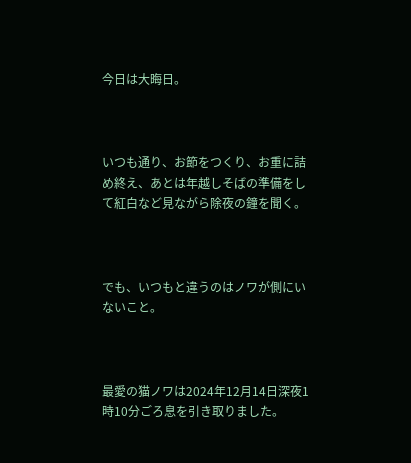今日は大晦日。



いつも通り、お節をつくり、お重に詰め終え、あとは年越しそばの準備をして紅白など見ながら除夜の鐘を聞く。



でも、いつもと違うのはノワが側にいないこと。



最愛の猫ノワは2024年12月14日深夜1時10分ごろ息を引き取りました。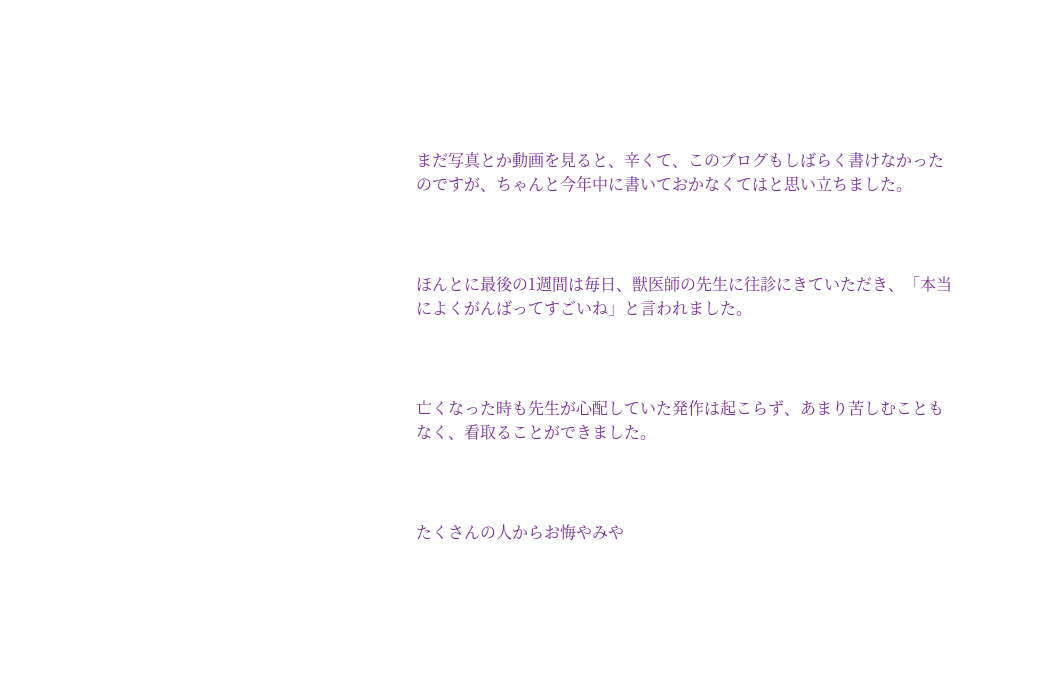まだ写真とか動画を見ると、辛くて、このブログもしばらく書けなかったのですが、ちゃんと今年中に書いておかなくてはと思い立ちました。



ほんとに最後の1週間は毎日、獣医師の先生に往診にきていただき、「本当によくがんばってすごいね」と言われました。



亡くなった時も先生が心配していた発作は起こらず、あまり苦しむこともなく、看取ることができました。



たくさんの人からお悔やみや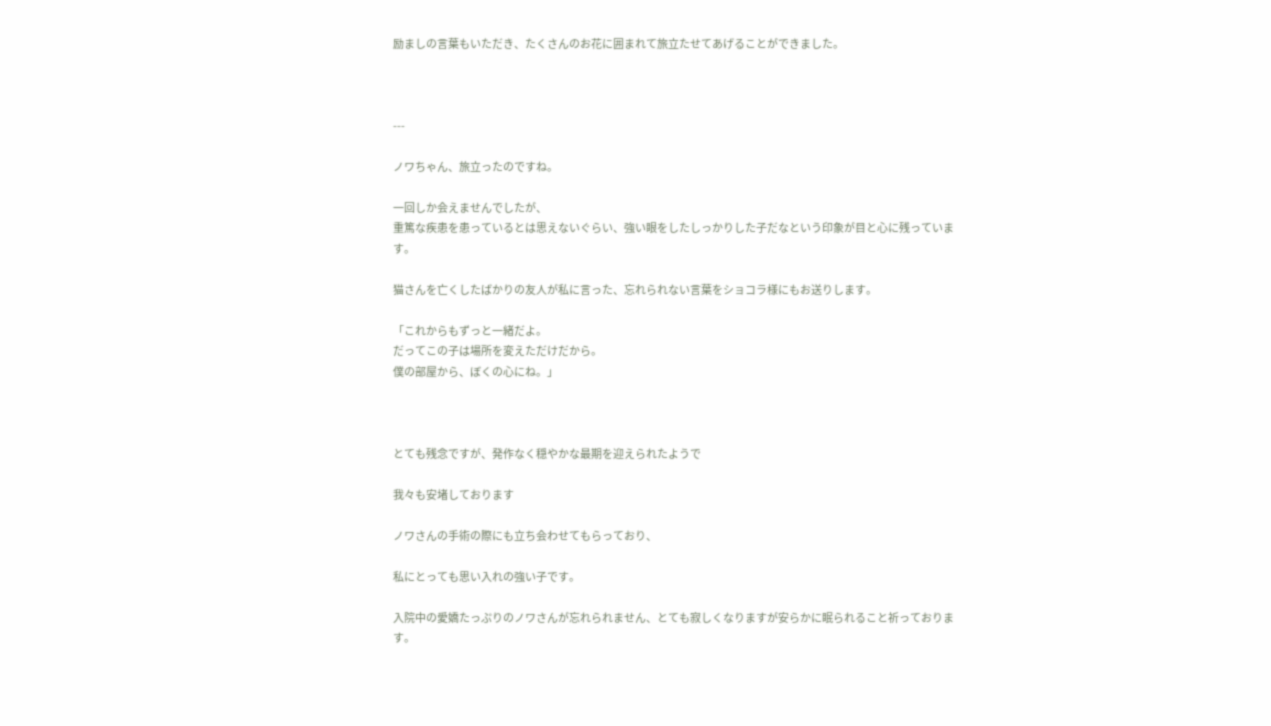励ましの言葉もいただき、たくさんのお花に囲まれて旅立たせてあげることができました。



---

ノワちゃん、旅立ったのですね。

一回しか会えませんでしたが、
重篤な疾患を患っているとは思えないぐらい、強い眼をしたしっかりした子だなという印象が目と心に残っています。

猫さんを亡くしたばかりの友人が私に言った、忘れられない言葉をショコラ様にもお送りします。

「これからもずっと一緒だよ。
だってこの子は場所を変えただけだから。
僕の部屋から、ぼくの心にね。」



とても残念ですが、発作なく穏やかな最期を迎えられたようで

我々も安堵しております

ノワさんの手術の際にも立ち会わせてもらっており、

私にとっても思い入れの強い子です。

入院中の愛嬌たっぷりのノワさんが忘れられません、とても寂しくなりますが安らかに眠られること祈っております。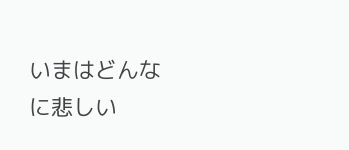いまはどんなに悲しい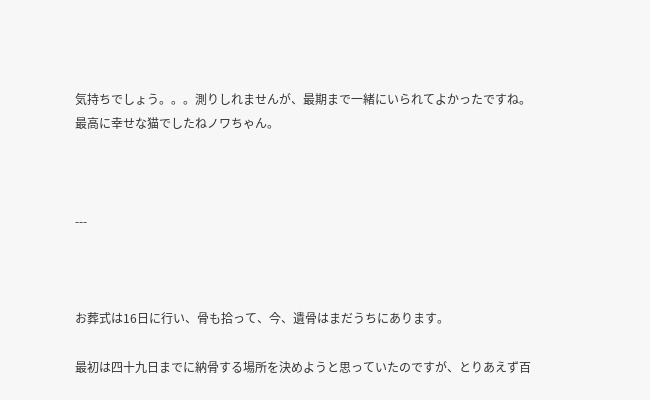気持ちでしょう。。。測りしれませんが、最期まで一緒にいられてよかったですね。最高に幸せな猫でしたねノワちゃん。



---



お葬式は16日に行い、骨も拾って、今、遺骨はまだうちにあります。

最初は四十九日までに納骨する場所を決めようと思っていたのですが、とりあえず百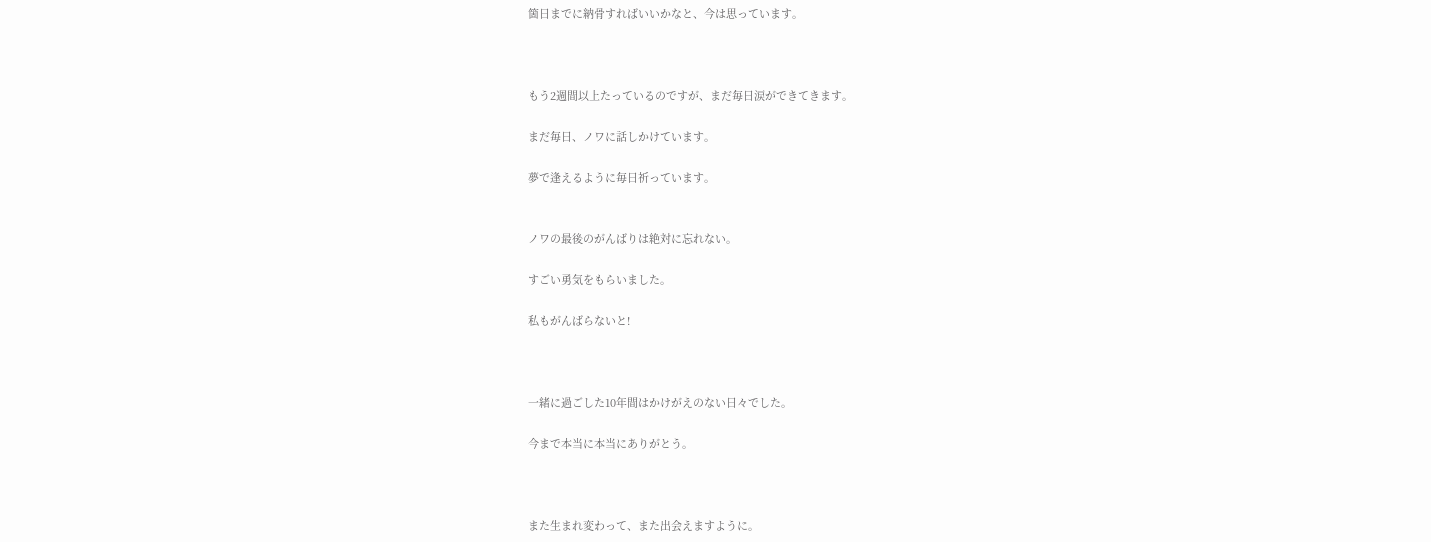箇日までに納骨すればいいかなと、今は思っています。



もう2週間以上たっているのですが、まだ毎日涙ができてきます。

まだ毎日、ノワに話しかけています。

夢で逢えるように毎日祈っています。


ノワの最後のがんばりは絶対に忘れない。

すごい勇気をもらいました。

私もがんばらないと!



一緒に過ごした10年間はかけがえのない日々でした。

今まで本当に本当にありがとう。



また生まれ変わって、また出会えますように。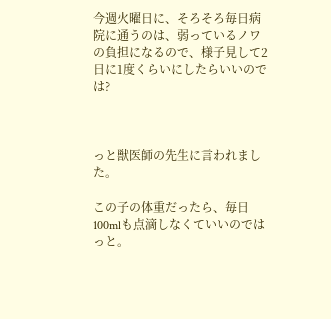今週火曜日に、そろそろ毎日病院に通うのは、弱っているノワの負担になるので、様子見して2日に1度くらいにしたらいいのでは?



っと獣医師の先生に言われました。

この子の体重だったら、毎日100mlも点滴しなくていいのではっと。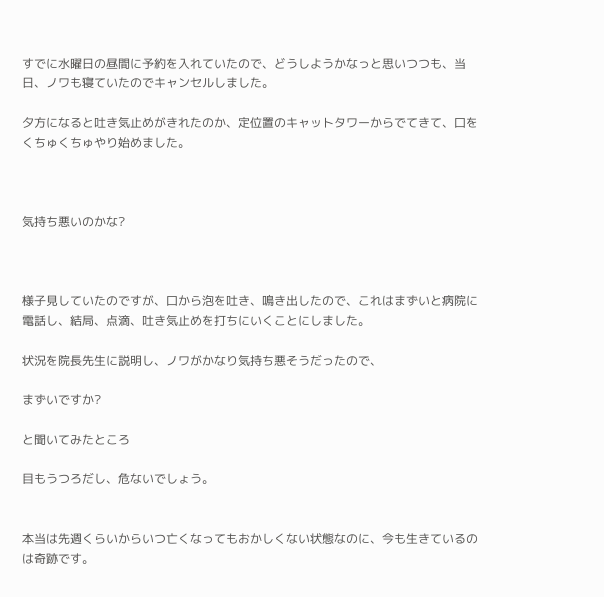すでに水曜日の昼間に予約を入れていたので、どうしようかなっと思いつつも、当日、ノワも寝ていたのでキャンセルしました。

夕方になると吐き気止めがきれたのか、定位置のキャットタワーからでてきて、口をくちゅくちゅやり始めました。



気持ち悪いのかな?



様子見していたのですが、口から泡を吐き、鳴き出したので、これはまずいと病院に電話し、結局、点滴、吐き気止めを打ちにいくことにしました。

状況を院長先生に説明し、ノワがかなり気持ち悪そうだったので、

まずいですか?

と聞いてみたところ

目もうつろだし、危ないでしょう。


本当は先週くらいからいつ亡くなってもおかしくない状態なのに、今も生きているのは奇跡です。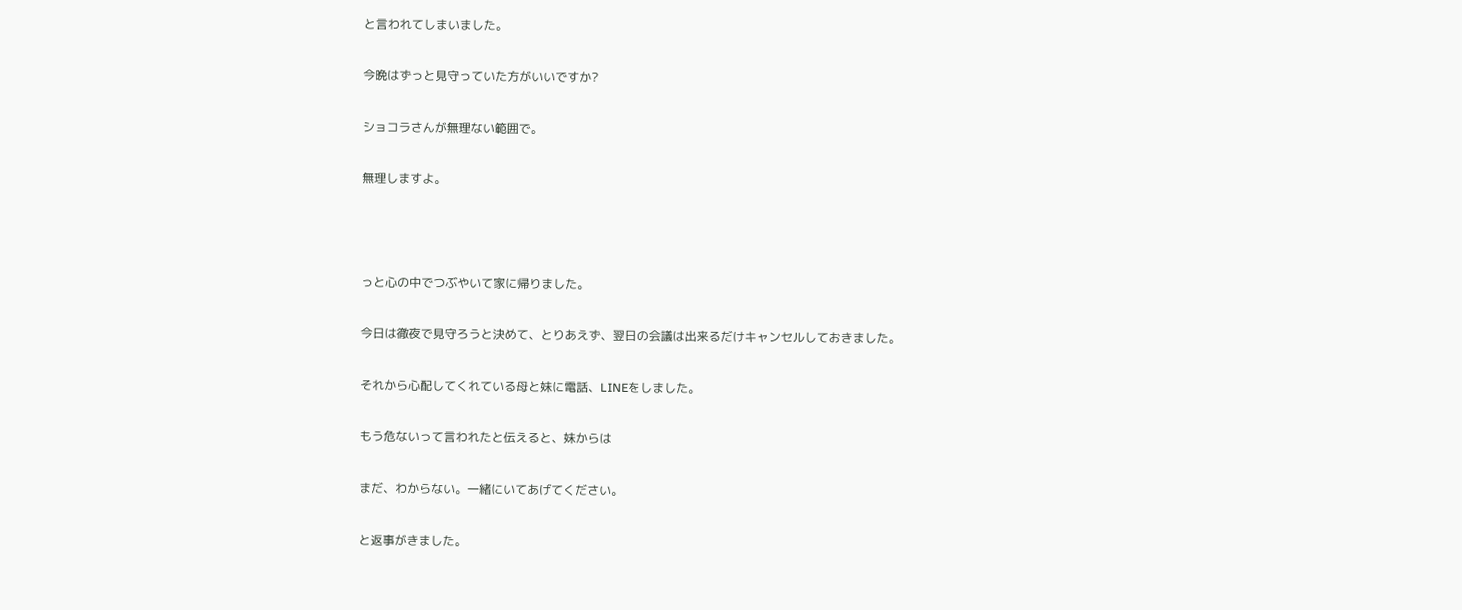と言われてしまいました。

今晩はずっと見守っていた方がいいですか?

ショコラさんが無理ない範囲で。

無理しますよ。



っと心の中でつぶやいて家に帰りました。

今日は徹夜で見守ろうと決めて、とりあえず、翌日の会議は出来るだけキャンセルしておきました。

それから心配してくれている母と妹に電話、LINEをしました。

もう危ないって言われたと伝えると、妹からは

まだ、わからない。一緒にいてあげてください。

と返事がきました。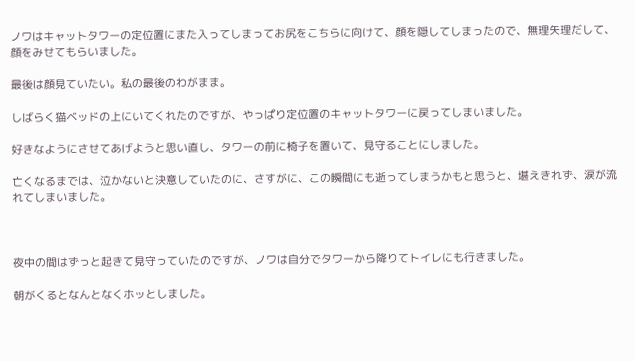ノワはキャットタワーの定位置にまた入ってしまってお尻をこちらに向けて、顔を隠してしまったので、無理矢理だして、顔をみせてもらいました。

最後は顔見ていたい。私の最後のわがまま。

しばらく猫ベッドの上にいてくれたのですが、やっぱり定位置のキャットタワーに戻ってしまいました。

好きなようにさせてあげようと思い直し、タワーの前に椅子を置いて、見守ることにしました。

亡くなるまでは、泣かないと決意していたのに、さすがに、この瞬間にも逝ってしまうかもと思うと、堪えきれず、涙が流れてしまいました。



夜中の間はずっと起きて見守っていたのですが、ノワは自分でタワーから降りてトイレにも行きました。

朝がくるとなんとなくホッとしました。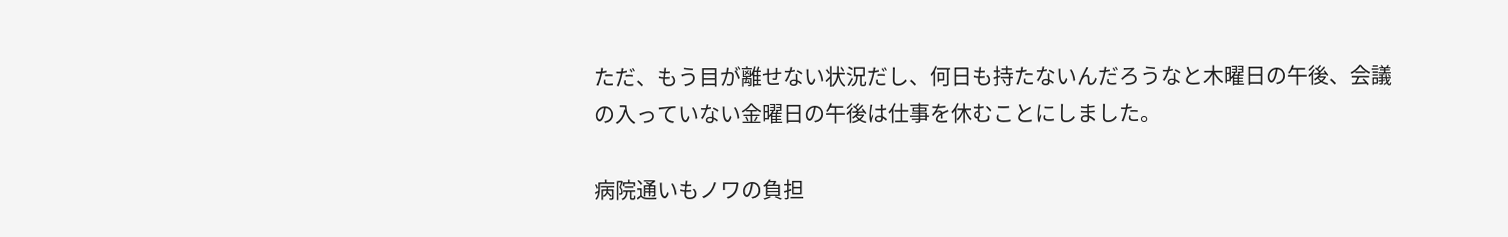ただ、もう目が離せない状況だし、何日も持たないんだろうなと木曜日の午後、会議の入っていない金曜日の午後は仕事を休むことにしました。

病院通いもノワの負担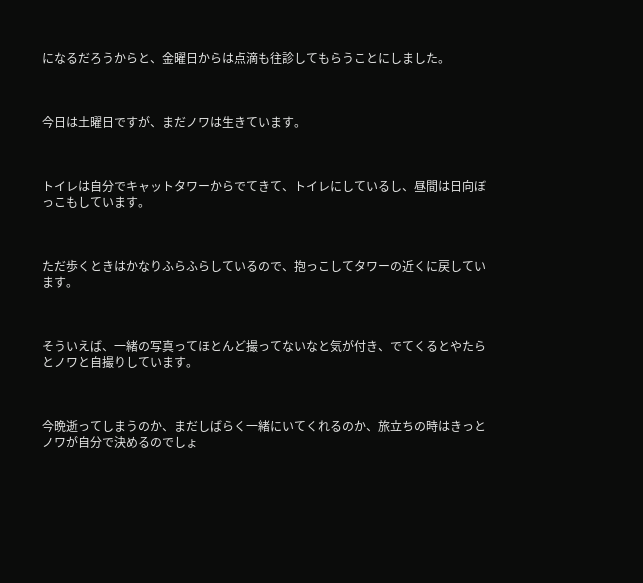になるだろうからと、金曜日からは点滴も往診してもらうことにしました。



今日は土曜日ですが、まだノワは生きています。



トイレは自分でキャットタワーからでてきて、トイレにしているし、昼間は日向ぼっこもしています。



ただ歩くときはかなりふらふらしているので、抱っこしてタワーの近くに戻しています。



そういえば、一緒の写真ってほとんど撮ってないなと気が付き、でてくるとやたらとノワと自撮りしています。



今晩逝ってしまうのか、まだしばらく一緒にいてくれるのか、旅立ちの時はきっとノワが自分で決めるのでしょ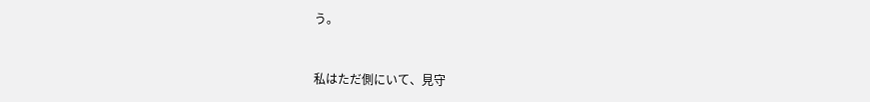う。



私はただ側にいて、見守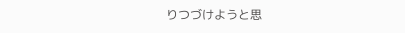りつづけようと思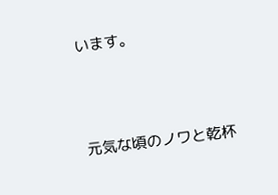います。



元気な頃のノワと乾杯